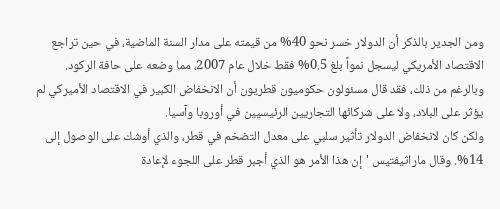ومن الجدير بالذكر أن الدولار خسر نحو 40% من قيمته على مدار السنة الماضية، في حين تراجع الاقتصاد الأمريكي ليسجل نمواً بلغ 0.5% فقط خلال عام 2007، مما وضعه على حافة الركود.
وبالرغم من ذلك، فقد قال مسئولون حكوميون قطريون أن الانخفاض الكبير في الاقتصاد الأميركي لم يؤثر على البلاد، ولا على شركائها التجاريين الرئيسيين في أوروبا وآسيا.
ولكن كان لانخفاض الدولار تأثير سلبي على معدل التضخم في قطر، والذي أوشك على الوصول إلى 14%. وقال ماراثيفتيس 'إن هذا الأمر هو الذي أجبر قطر على اللجوء لإعادة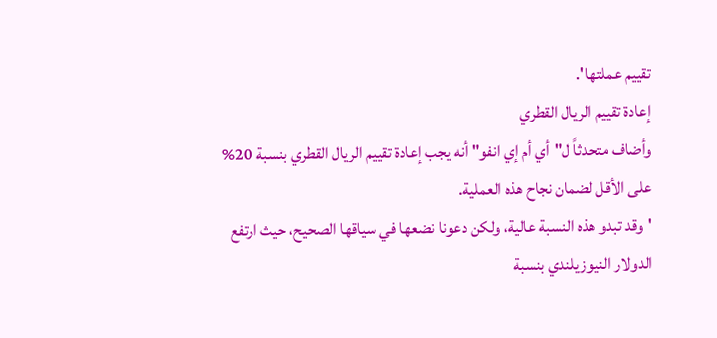تقييم عملتها'.
إعادة تقييم الريال القطري
وأضاف متحدثاً ل"أي أم إي انفو" أنه يجب إعادة تقييم الريال القطري بنسبة 20% على الأقل لضمان نجاح هذه العملية.
'وقد تبدو هذه النسبة عالية، ولكن دعونا نضعها في سياقها الصحيح، حيث ارتفع الدولار النيوزيلندي بنسبة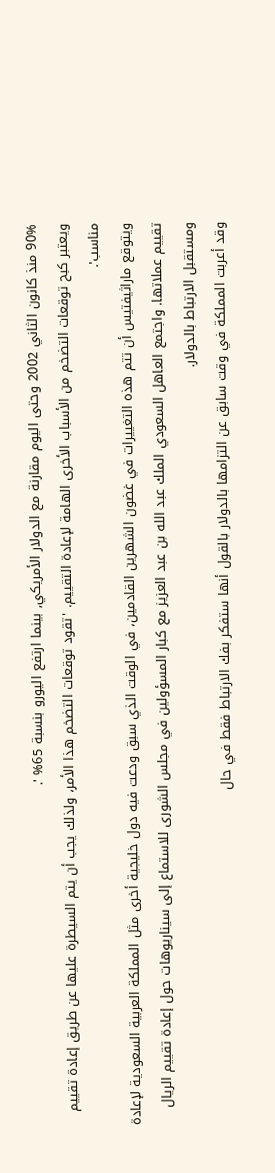90% منذ كانون الثاني 2002 وحتى اليوم مقارنة مع الدولار الأمريكي, بينما ارتفع اليورو بنسبة 65% '.
ويعتبر كبح توقعات التضخم من الأسباب الأخرى الهامة لإعادة التقييم. 'تقود توقعات التضخم هذا الأمر، ولذلك يجب أن يتم السيطرة عليها عن طريق إعادة تقييم مناسب'.
ويتوقع ماراثيفتيس أن تتم هذه التغييرات في غضون الشهرين القادمين، في الوقت الذي سبق ودعت فيه دول خليجية أخرى مثل المملكة العربية السعودية لإعادة تقييم عملاتها. واجتمع العاهل السعودي الملك عبد الله بن عبد العزيز مع كبار المسؤولين في مجلس الشورى للاستماع إلى سيناريوهات حول إعادة تقييم الريال ومستقبل الارتباط بالدولار.
وقد أعربت المملكة في وقت سابق عن التزامها بالدولار بالقول أنها ستفكر بفك الارتباط فقط في حال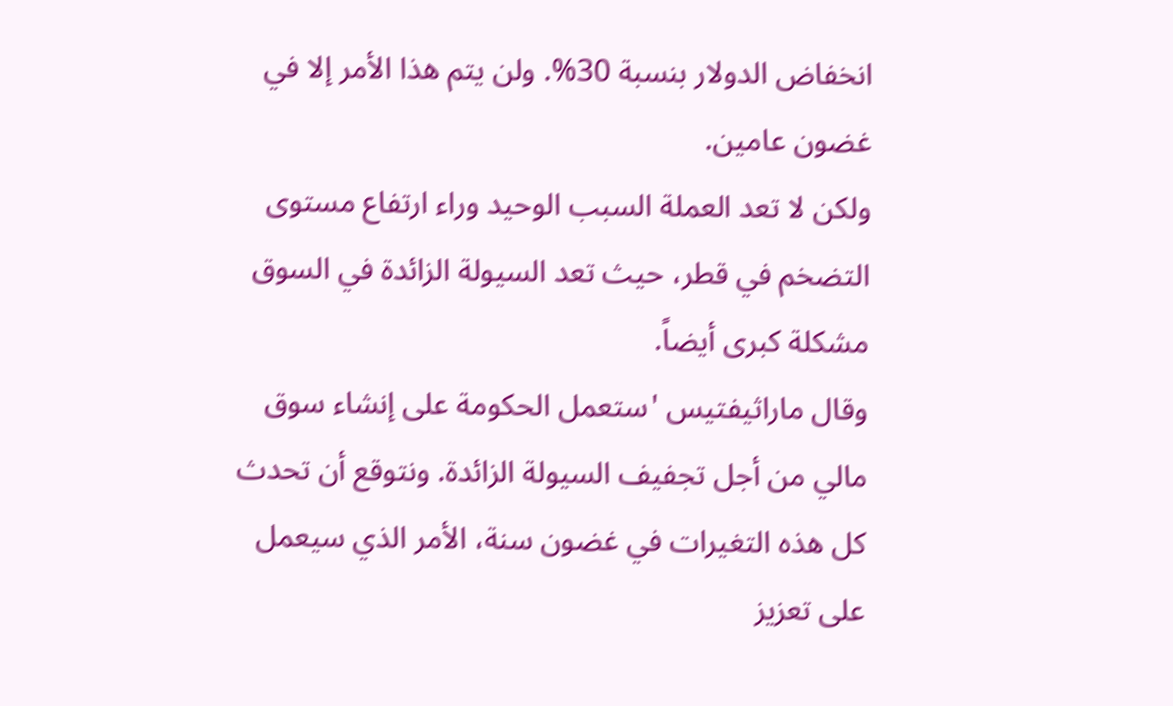انخفاض الدولار بنسبة 30%. ولن يتم هذا الأمر إلا في غضون عامين.
ولكن لا تعد العملة السبب الوحيد وراء ارتفاع مستوى التضخم في قطر، حيث تعد السيولة الزائدة في السوق مشكلة كبرى أيضاً.
وقال ماراثيفتيس 'ستعمل الحكومة على إنشاء سوق مالي من أجل تجفيف السيولة الزائدة. ونتوقع أن تحدث كل هذه التغيرات في غضون سنة، الأمر الذي سيعمل على تعزيز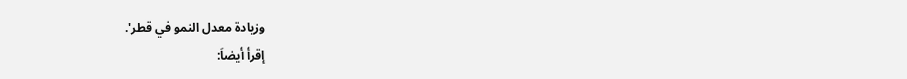وزيادة معدل النمو في قطر'.
إقرأ أيضاَ: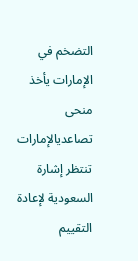التضخم في الإمارات يأخذ منحى تصاعديالإمارات تنتظر إشارة السعودية لإعادة التقييم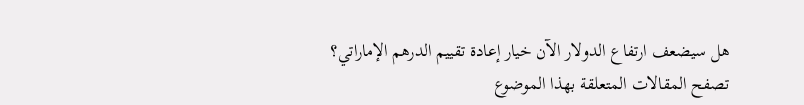هل سيضعف ارتفاع الدولار الآن خيار إعادة تقييم الدرهم الإماراتي؟
تصفح المقالات المتعلقة بهذا الموضوع